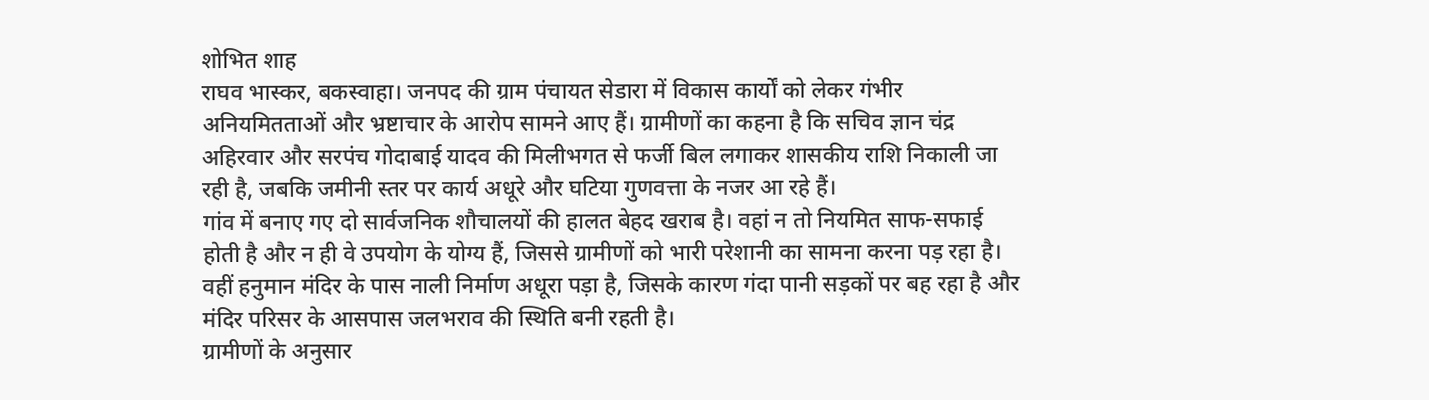शोभित शाह
राघव भास्कर, बकस्वाहा। जनपद की ग्राम पंचायत सेडारा में विकास कार्यों को लेकर गंभीर अनियमितताओं और भ्रष्टाचार के आरोप सामने आए हैं। ग्रामीणों का कहना है कि सचिव ज्ञान चंद्र अहिरवार और सरपंच गोदाबाई यादव की मिलीभगत से फर्जी बिल लगाकर शासकीय राशि निकाली जा रही है, जबकि जमीनी स्तर पर कार्य अधूरे और घटिया गुणवत्ता के नजर आ रहे हैं।
गांव में बनाए गए दो सार्वजनिक शौचालयों की हालत बेहद खराब है। वहां न तो नियमित साफ-सफाई होती है और न ही वे उपयोग के योग्य हैं, जिससे ग्रामीणों को भारी परेशानी का सामना करना पड़ रहा है। वहीं हनुमान मंदिर के पास नाली निर्माण अधूरा पड़ा है, जिसके कारण गंदा पानी सड़कों पर बह रहा है और मंदिर परिसर के आसपास जलभराव की स्थिति बनी रहती है।
ग्रामीणों के अनुसार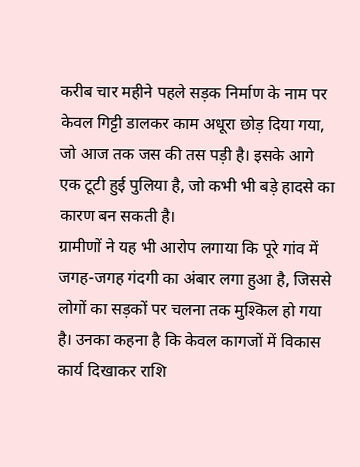करीब चार महीने पहले सड़क निर्माण के नाम पर केवल गिट्टी डालकर काम अधूरा छोड़ दिया गया, जो आज तक जस की तस पड़ी है। इसके आगे एक टूटी हुई पुलिया है, जो कभी भी बड़े हादसे का कारण बन सकती है।
ग्रामीणों ने यह भी आरोप लगाया कि पूरे गांव में जगह-जगह गंदगी का अंबार लगा हुआ है, जिससे लोगों का सड़कों पर चलना तक मुश्किल हो गया है। उनका कहना है कि केवल कागजों में विकास कार्य दिखाकर राशि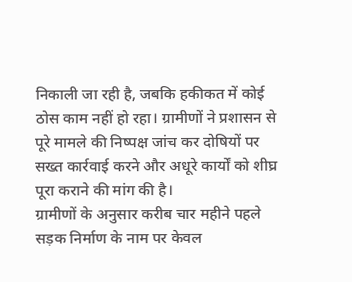निकाली जा रही है, जबकि हकीकत में कोई ठोस काम नहीं हो रहा। ग्रामीणों ने प्रशासन से पूरे मामले की निष्पक्ष जांच कर दोषियों पर सख्त कार्रवाई करने और अधूरे कार्यों को शीघ्र पूरा कराने की मांग की है।
ग्रामीणों के अनुसार करीब चार महीने पहले सड़क निर्माण के नाम पर केवल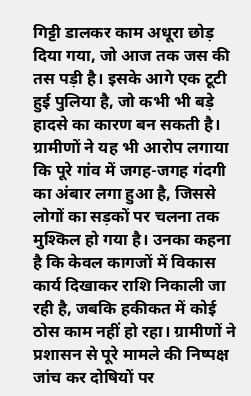गिट्टी डालकर काम अधूरा छोड़ दिया गया, जो आज तक जस की तस पड़ी है। इसके आगे एक टूटी हुई पुलिया है, जो कभी भी बड़े हादसे का कारण बन सकती है।
ग्रामीणों ने यह भी आरोप लगाया कि पूरे गांव में जगह-जगह गंदगी का अंबार लगा हुआ है, जिससे लोगों का सड़कों पर चलना तक मुश्किल हो गया है। उनका कहना है कि केवल कागजों में विकास कार्य दिखाकर राशि निकाली जा रही है, जबकि हकीकत में कोई ठोस काम नहीं हो रहा। ग्रामीणों ने प्रशासन से पूरे मामले की निष्पक्ष जांच कर दोषियों पर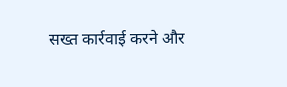सख्त कार्रवाई करने और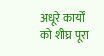अधूरे कार्यों को शीघ्र पूरा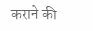कराने की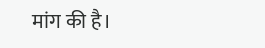मांग की है।